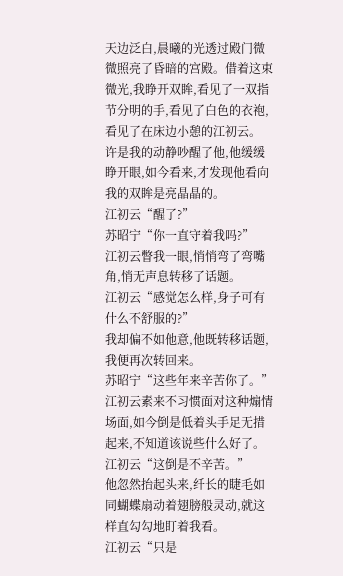天边泛白,晨曦的光透过殿门微微照亮了昏暗的宫殿。借着这束微光,我睁开双眸,看见了一双指节分明的手,看见了白色的衣袍,看见了在床边小憩的江初云。
许是我的动静吵醒了他,他缓缓睁开眼,如今看来,才发现他看向我的双眸是亮晶晶的。
江初云“醒了?”
苏昭宁“你一直守着我吗?”
江初云瞥我一眼,悄悄弯了弯嘴角,悄无声息转移了话题。
江初云“感觉怎么样,身子可有什么不舒服的?”
我却偏不如他意,他既转移话题,我便再次转回来。
苏昭宁“这些年来辛苦你了。”
江初云素来不习惯面对这种煽情场面,如今倒是低着头手足无措起来,不知道该说些什么好了。
江初云“这倒是不辛苦。”
他忽然抬起头来,纤长的睫毛如同蝴蝶扇动着翅膀般灵动,就这样直勾勾地盯着我看。
江初云“只是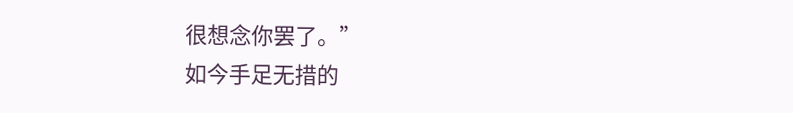很想念你罢了。”
如今手足无措的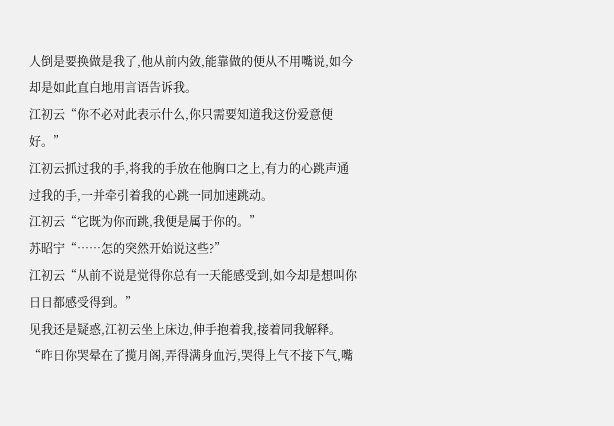人倒是要换做是我了,他从前内敛,能靠做的便从不用嘴说,如今却是如此直白地用言语告诉我。
江初云“你不必对此表示什么,你只需要知道我这份爱意便好。”
江初云抓过我的手,将我的手放在他胸口之上,有力的心跳声通过我的手,一并牵引着我的心跳一同加速跳动。
江初云“它既为你而跳,我便是属于你的。”
苏昭宁“……怎的突然开始说这些?”
江初云“从前不说是觉得你总有一天能感受到,如今却是想叫你日日都感受得到。”
见我还是疑惑,江初云坐上床边,伸手抱着我,接着同我解释。
“昨日你哭晕在了揽月阁,弄得满身血污,哭得上气不接下气,嘴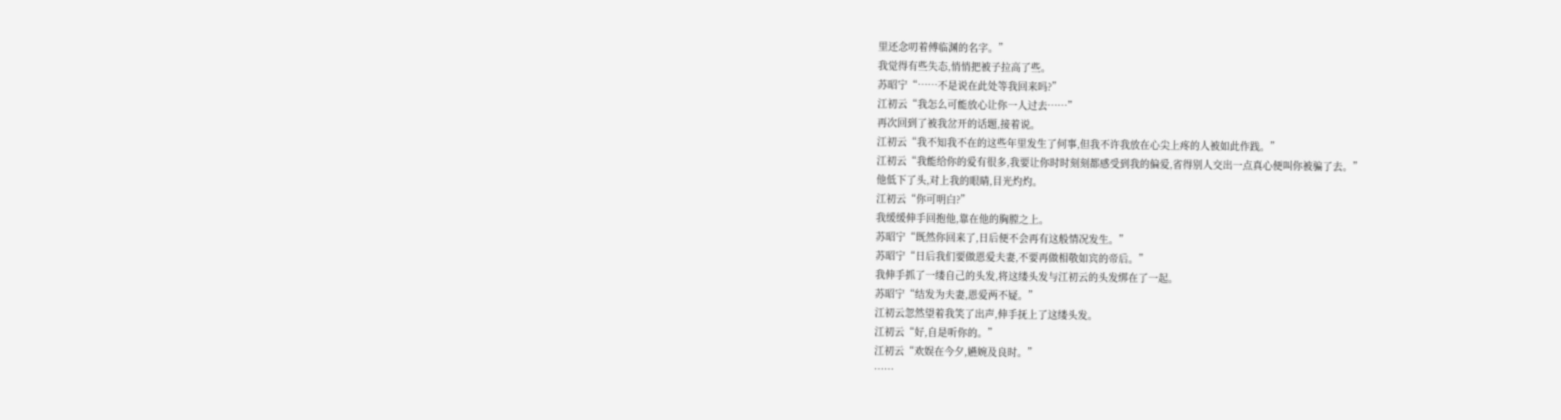里还念叨着傅临渊的名字。”
我觉得有些失态,悄悄把被子拉高了些。
苏昭宁“……不是说在此处等我回来吗?”
江初云“我怎么可能放心让你一人过去……”
再次回到了被我岔开的话题,接着说。
江初云“我不知我不在的这些年里发生了何事,但我不许我放在心尖上疼的人被如此作践。”
江初云“我能给你的爱有很多,我要让你时时刻刻都感受到我的偏爱,省得别人交出一点真心便叫你被骗了去。”
他低下了头,对上我的眼睛,目光灼灼。
江初云“你可明白?”
我缓缓伸手回抱他,靠在他的胸膛之上。
苏昭宁“既然你回来了,日后便不会再有这般情况发生。”
苏昭宁“日后我们要做恩爱夫妻,不要再做相敬如宾的帝后。”
我伸手抓了一缕自己的头发,将这缕头发与江初云的头发绑在了一起。
苏昭宁“结发为夫妻,恩爱两不疑。”
江初云忽然望着我笑了出声,伸手抚上了这缕头发。
江初云“好,自是听你的。”
江初云“欢娱在今夕,嬿婉及良时。”
……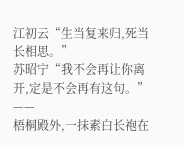江初云“生当复来归,死当长相思。”
苏昭宁“我不会再让你离开,定是不会再有这句。”
——
梧桐殿外,一抹素白长袍在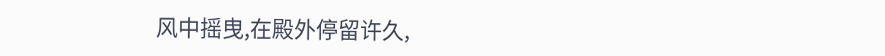风中摇曳,在殿外停留许久,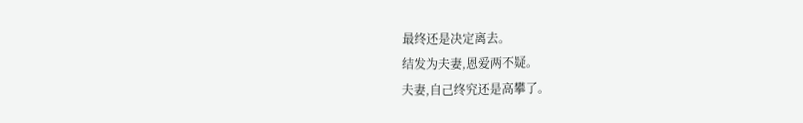最终还是决定离去。
结发为夫妻,恩爱两不疑。
夫妻,自己终究还是高攀了。